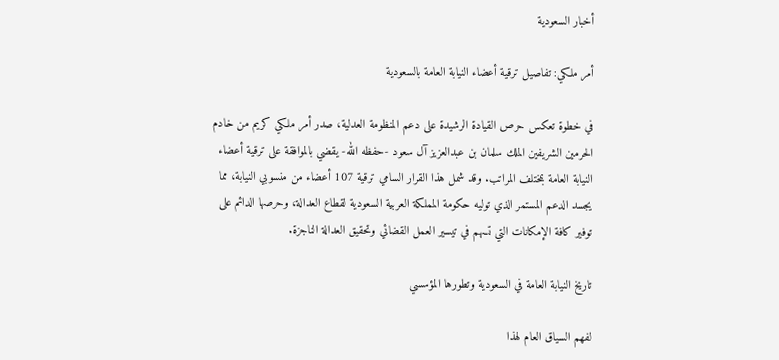أخبار السعودية

أمر ملكي: تفاصيل ترقية أعضاء النيابة العامة بالسعودية

في خطوة تعكس حرص القيادة الرشيدة على دعم المنظومة العدلية، صدر أمر ملكي كريم من خادم الحرمين الشريفين الملك سلمان بن عبدالعزيز آل سعود -حفظه الله- يقضي بالموافقة على ترقية أعضاء النيابة العامة بمختلف المراتب. وقد شمل هذا القرار السامي ترقية 107 أعضاء من منسوبي النيابة، مما يجسد الدعم المستمر الذي توليه حكومة المملكة العربية السعودية لقطاع العدالة، وحرصها الدائم على توفير كافة الإمكانات التي تسهم في تيسير العمل القضائي وتحقيق العدالة الناجزة.

تاريخ النيابة العامة في السعودية وتطورها المؤسسي

لفهم السياق العام لهذا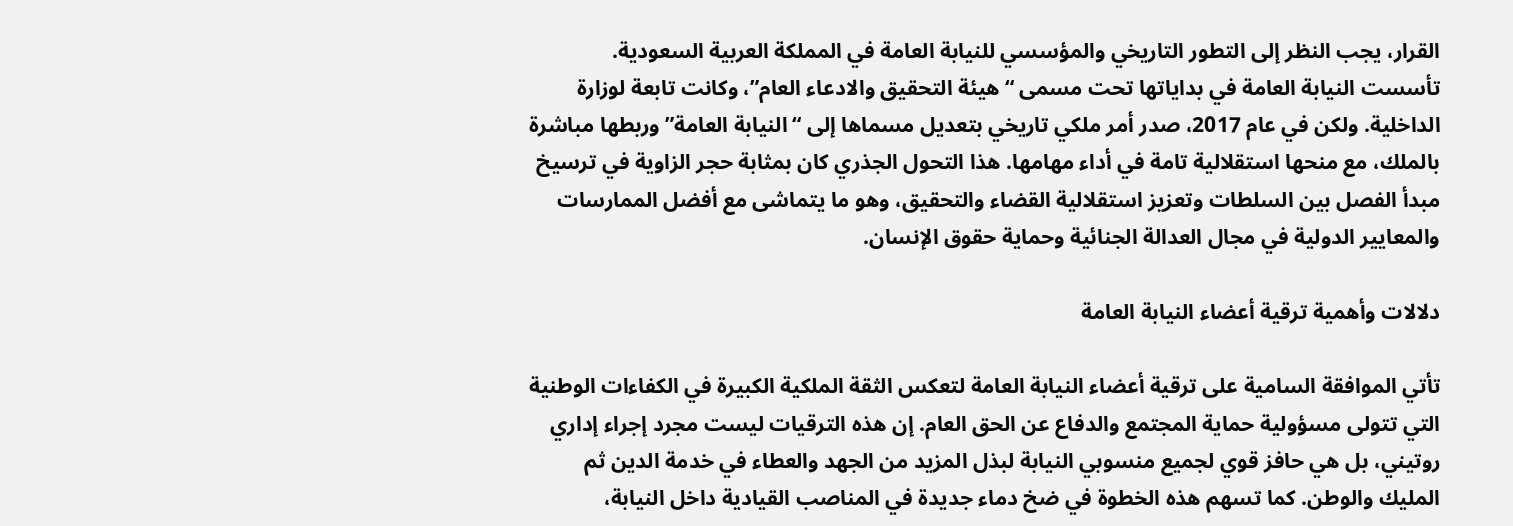القرار، يجب النظر إلى التطور التاريخي والمؤسسي للنيابة العامة في المملكة العربية السعودية. تأسست النيابة العامة في بداياتها تحت مسمى “هيئة التحقيق والادعاء العام”، وكانت تابعة لوزارة الداخلية. ولكن في عام 2017، صدر أمر ملكي تاريخي بتعديل مسماها إلى “النيابة العامة” وربطها مباشرة بالملك، مع منحها استقلالية تامة في أداء مهامها. هذا التحول الجذري كان بمثابة حجر الزاوية في ترسيخ مبدأ الفصل بين السلطات وتعزيز استقلالية القضاء والتحقيق، وهو ما يتماشى مع أفضل الممارسات والمعايير الدولية في مجال العدالة الجنائية وحماية حقوق الإنسان.

دلالات وأهمية ترقية أعضاء النيابة العامة

تأتي الموافقة السامية على ترقية أعضاء النيابة العامة لتعكس الثقة الملكية الكبيرة في الكفاءات الوطنية التي تتولى مسؤولية حماية المجتمع والدفاع عن الحق العام. إن هذه الترقيات ليست مجرد إجراء إداري روتيني، بل هي حافز قوي لجميع منسوبي النيابة لبذل المزيد من الجهد والعطاء في خدمة الدين ثم المليك والوطن. كما تسهم هذه الخطوة في ضخ دماء جديدة في المناصب القيادية داخل النيابة،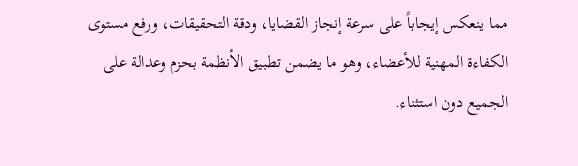مما ينعكس إيجاباً على سرعة إنجاز القضايا، ودقة التحقيقات، ورفع مستوى الكفاءة المهنية للأعضاء، وهو ما يضمن تطبيق الأنظمة بحزم وعدالة على الجميع دون استثناء.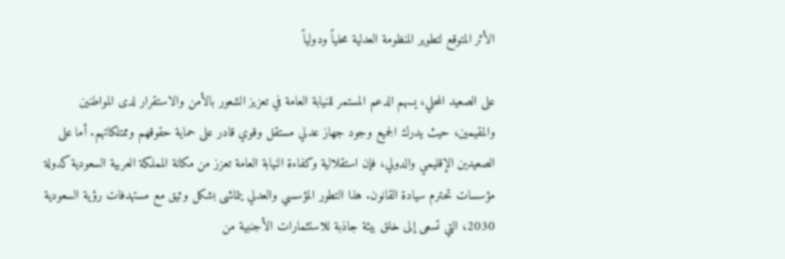الأثر المتوقع لتطوير المنظومة العدلية محلياً ودولياً

على الصعيد المحلي، يسهم الدعم المستمر للنيابة العامة في تعزيز الشعور بالأمن والاستقرار لدى المواطنين والمقيمين، حيث يدرك الجميع وجود جهاز عدلي مستقل وقوي قادر على حماية حقوقهم وممتلكاتهم. أما على الصعيدين الإقليمي والدولي، فإن استقلالية وكفاءة النيابة العامة تعزز من مكانة المملكة العربية السعودية كدولة مؤسسات تحترم سيادة القانون. هذا التطور المؤسسي والعدلي يتماشى بشكل وثيق مع مستهدفات رؤية السعودية 2030، التي تسعى إلى خلق بيئة جاذبة للاستثمارات الأجنبية من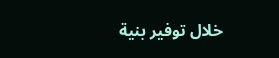خلال توفير بنية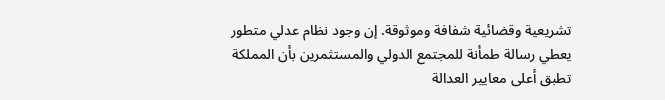تشريعية وقضائية شفافة وموثوقة. إن وجود نظام عدلي متطور يعطي رسالة طمأنة للمجتمع الدولي والمستثمرين بأن المملكة تطبق أعلى معايير العدالة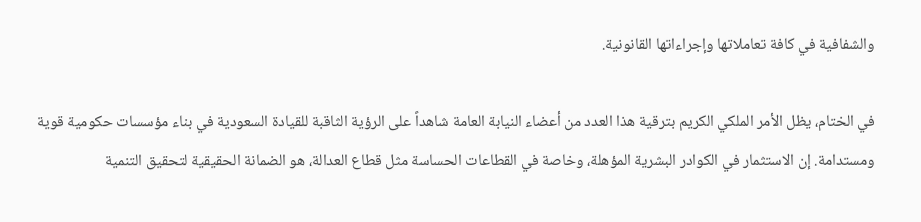والشفافية في كافة تعاملاتها وإجراءاتها القانونية.

في الختام، يظل الأمر الملكي الكريم بترقية هذا العدد من أعضاء النيابة العامة شاهداً على الرؤية الثاقبة للقيادة السعودية في بناء مؤسسات حكومية قوية ومستدامة. إن الاستثمار في الكوادر البشرية المؤهلة، وخاصة في القطاعات الحساسة مثل قطاع العدالة، هو الضمانة الحقيقية لتحقيق التنمية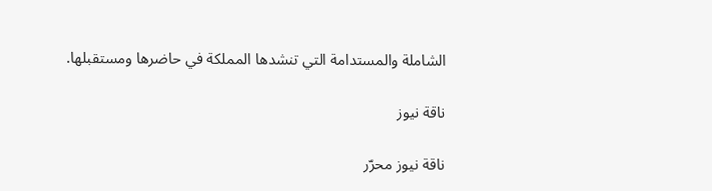الشاملة والمستدامة التي تنشدها المملكة في حاضرها ومستقبلها.

ناقة نيوز

ناقة نيوز محرّر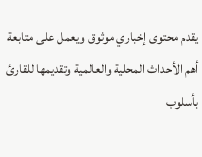يقدم محتوى إخباري موثوق ويعمل على متابعة أهم الأحداث المحلية والعالمية وتقديمها للقارئ بأسلوب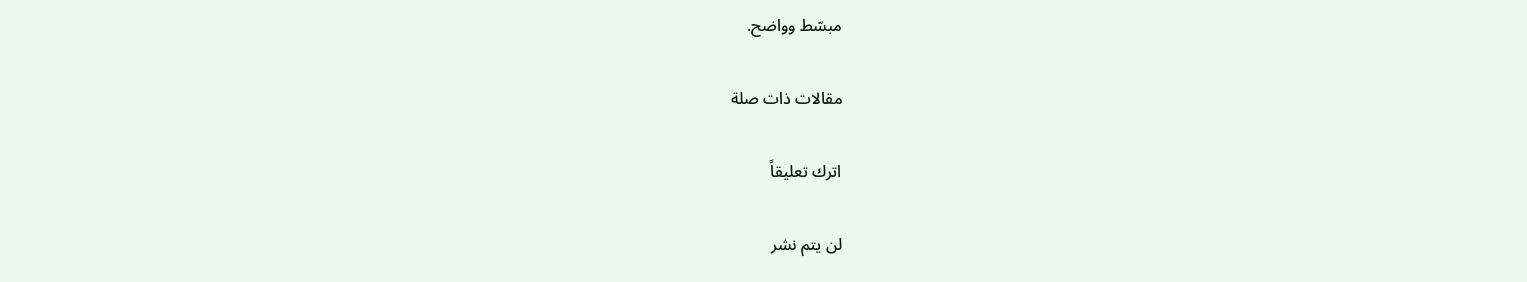مبسّط وواضح.

مقالات ذات صلة

اترك تعليقاً

لن يتم نشر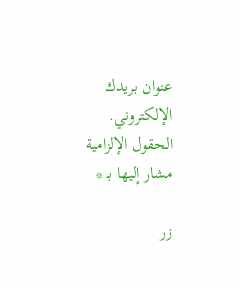عنوان بريدك الإلكتروني. الحقول الإلزامية مشار إليها بـ *

زر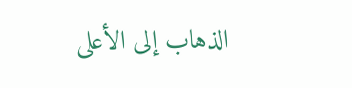الذهاب إلى الأعلى